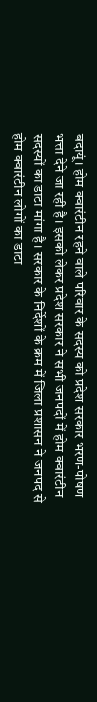बदायूं। होम क्वारंटीन रहने वाले परिवार के सदस्य को प्रदेश सरकार भरण-पोषण भत्ता देने जा रही है। इसको लेकर प्रदेश सरकार ने सभी जनपदों में होम क्वारंटीन सदस्यों का डाटा मांगा है। सरकार के निर्देशों के क्रम में जिला प्रशासन ने जनपद से होम क्वारंटीन लोगों का डाटा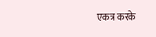एकत्र करके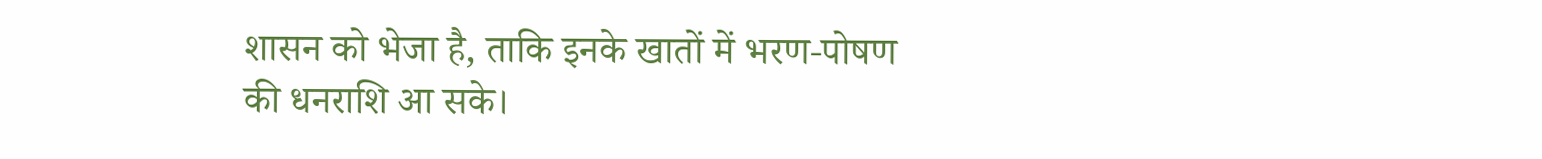शासन को भेजा है, ताकि इनके खातों में भरण-पोषण की धनराशि आ सके।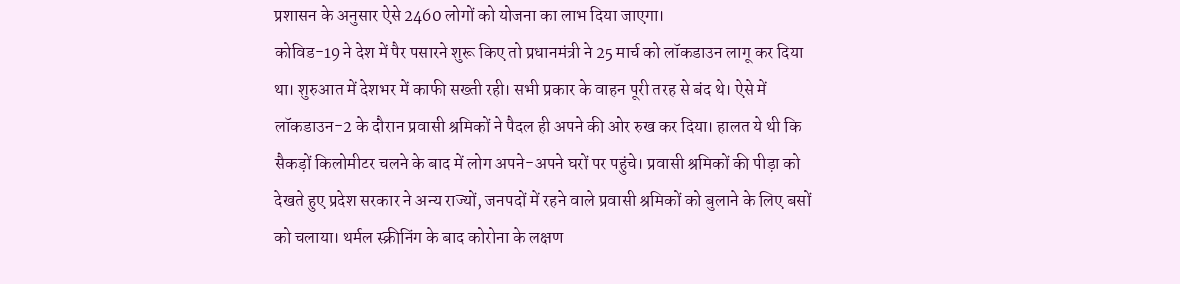प्रशासन के अनुसार ऐसे 2460 लोगों को योजना का लाभ दिया जाएगा।
कोविड-19 ने देश में पैर पसारने शुरू किए तो प्रधानमंत्री ने 25 मार्च को लॉकडाउन लागू कर दिया था। शुरुआत में देशभर में काफी सख्ती रही। सभी प्रकार के वाहन पूरी तरह से बंद थे। ऐसे में लॉकडाउन-2 के दौरान प्रवासी श्रमिकों ने पैदल ही अपने की ओर रुख कर दिया। हालत ये थी कि सैकड़ों किलोमीटर चलने के बाद में लोग अपने-अपने घरों पर पहुंचे। प्रवासी श्रमिकों की पीड़ा को देखते हुए प्रदेश सरकार ने अन्य राज्यों, जनपदों में रहने वाले प्रवासी श्रमिकों को बुलाने के लिए बसों को चलाया। थर्मल स्क्रीनिंग के बाद कोरोना के लक्षण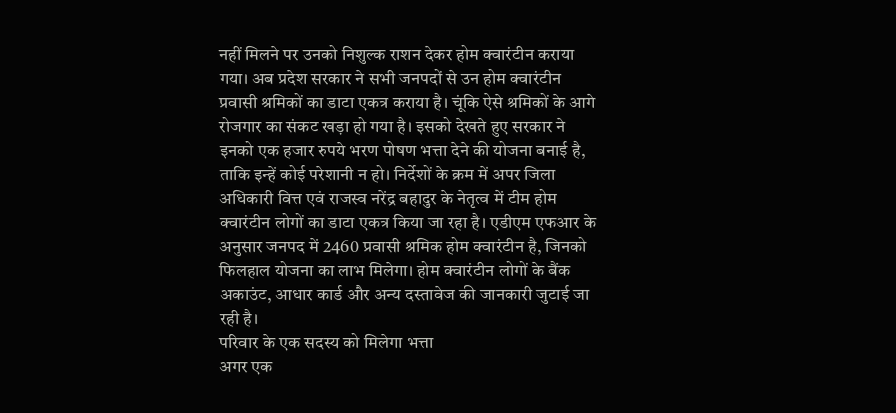नहीं मिलने पर उनको निशुल्क राशन देकर होम क्वारंटीन कराया गया। अब प्रदेश सरकार ने सभी जनपदों से उन होम क्वारंटीन प्रवासी श्रमिकों का डाटा एकत्र कराया है। चूंकि ऐसे श्रमिकों के आगे रोजगार का संकट खड़ा हो गया है। इसको देखते हुए सरकार ने इनको एक हजार रुपये भरण पोषण भत्ता देने की योजना बनाई है, ताकि इन्हें कोई परेशानी न हो। निर्देशों के क्रम में अपर जिला अधिकारी वित्त एवं राजस्व नरेंद्र बहादुर के नेतृत्व में टीम होम क्वारंटीन लोगों का डाटा एकत्र किया जा रहा है। एडीएम एफआर के अनुसार जनपद में 2460 प्रवासी श्रमिक होम क्वारंटीन है, जिनको फिलहाल योजना का लाभ मिलेगा। होम क्वारंटीन लोगों के बैंक अकाउंट, आधार कार्ड और अन्य दस्तावेज की जानकारी जुटाई जा रही है।
परिवार के एक सदस्य को मिलेगा भत्ता
अगर एक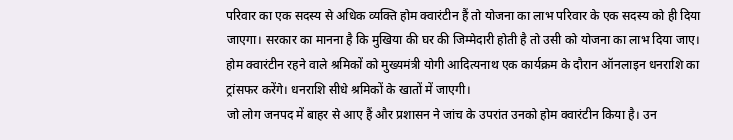परिवार का एक सदस्य से अधिक व्यक्ति होम क्वारंटीन हैं तो योजना का लाभ परिवार के एक सदस्य को ही दिया जाएगा। सरकार का मानना है कि मुखिया की घर की जिम्मेदारी होती है तो उसी को योजना का लाभ दिया जाए। होम क्वारंटीन रहने वाले श्रमिकों को मुख्यमंत्री योगी आदित्यनाथ एक कार्यक्रम के दौरान ऑनलाइन धनराशि का ट्रांसफर करेंगे। धनराशि सीधे श्रमिकों के खातों में जाएगी।
जो लोग जनपद में बाहर से आए हैं और प्रशासन ने जांच के उपरांत उनको होम क्वारंटीन किया है। उन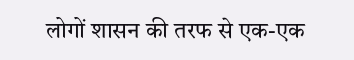लोगों शासन की तरफ से एक-एक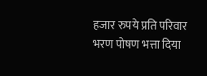हजार रुपये प्रति परिवार भरण पोषण भत्ता दिया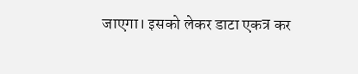जाएगा। इसको लेकर डाटा एकत्र कर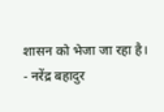शासन को भेजा जा रहा है।
- नरेंद्र बहादुर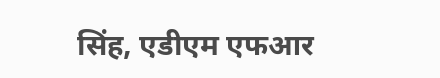सिंह, एडीएम एफआर